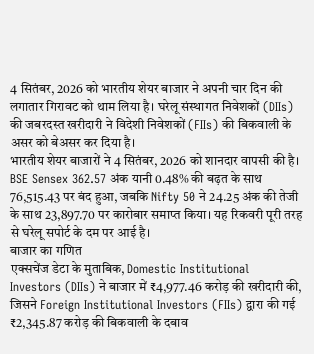4 सितंबर, 2026 को भारतीय शेयर बाजार ने अपनी चार दिन की लगातार गिरावट को थाम लिया है। घरेलू संस्थागत निवेशकों (DIIs) की जबरदस्त खरीदारी ने विदेशी निवेशकों (FIIs) की बिकवाली के असर को बेअसर कर दिया है।
भारतीय शेयर बाजारों ने 4 सितंबर, 2026 को शानदार वापसी की है। BSE Sensex 362.57 अंक यानी 0.48% की बढ़त के साथ 76,515.43 पर बंद हुआ, जबकि Nifty 50 ने 24.25 अंक की तेजी के साथ 23,897.70 पर कारोबार समाप्त किया। यह रिकवरी पूरी तरह से घरेलू सपोर्ट के दम पर आई है।
बाजार का गणित
एक्सचेंज डेटा के मुताबिक, Domestic Institutional Investors (DIIs) ने बाजार में ₹4,977.46 करोड़ की खरीदारी की, जिसने Foreign Institutional Investors (FIIs) द्वारा की गई ₹2,345.87 करोड़ की बिकवाली के दबाव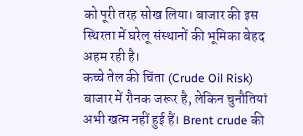को पूरी तरह सोख लिया। बाजार की इस स्थिरता में घरेलू संस्थानों की भूमिका बेहद अहम रही है।
कच्चे तेल की चिंता (Crude Oil Risk)
बाजार में रौनक जरूर है, लेकिन चुनौतियां अभी खत्म नहीं हुई हैं। Brent crude की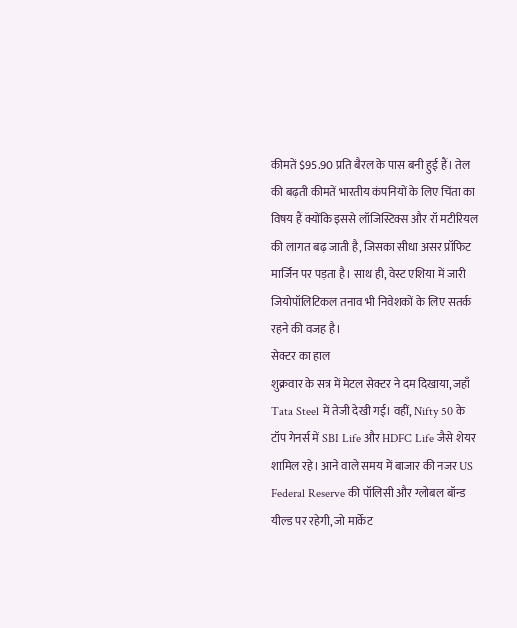कीमतें $95.90 प्रति बैरल के पास बनी हुई हैं। तेल की बढ़ती कीमतें भारतीय कंपनियों के लिए चिंता का विषय हैं क्योंकि इससे लॉजिस्टिक्स और रॉ मटीरियल की लागत बढ़ जाती है, जिसका सीधा असर प्रॉफिट मार्जिन पर पड़ता है। साथ ही, वेस्ट एशिया में जारी जियोपॉलिटिकल तनाव भी निवेशकों के लिए सतर्क रहने की वजह है।
सेक्टर का हाल
शुक्रवार के सत्र में मेटल सेक्टर ने दम दिखाया, जहाँ Tata Steel में तेजी देखी गई। वहीं, Nifty 50 के टॉप गेनर्स में SBI Life और HDFC Life जैसे शेयर शामिल रहे। आने वाले समय में बाजार की नजर US Federal Reserve की पॉलिसी और ग्लोबल बॉन्ड यील्ड पर रहेगी, जो मार्केट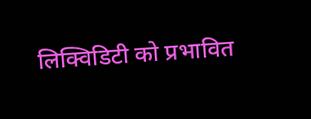लिक्विडिटी को प्रभावित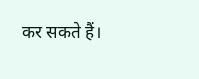कर सकते हैं।